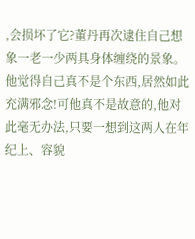,会损坏了它?董丹再次逮住自己想象一老一少两具身体缠绕的景象。他觉得自己真不是个东西,居然如此充满邪念!可他真不是故意的,他对此毫无办法,只要一想到这两人在年纪上、容貌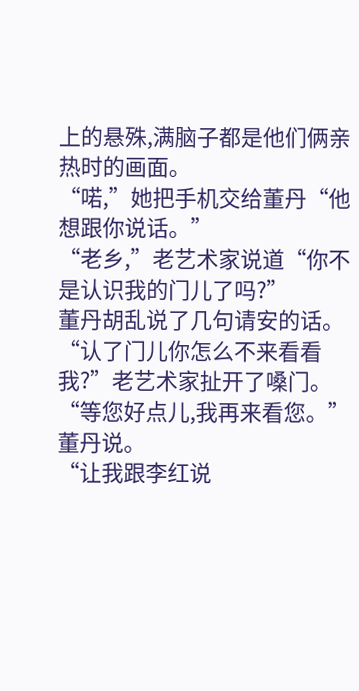上的悬殊,满脑子都是他们俩亲热时的画面。
“喏,”她把手机交给董丹“他想跟你说话。”
“老乡,”老艺术家说道“你不是认识我的门儿了吗?”
董丹胡乱说了几句请安的话。
“认了门儿你怎么不来看看我?”老艺术家扯开了嗓门。
“等您好点儿,我再来看您。”董丹说。
“让我跟李红说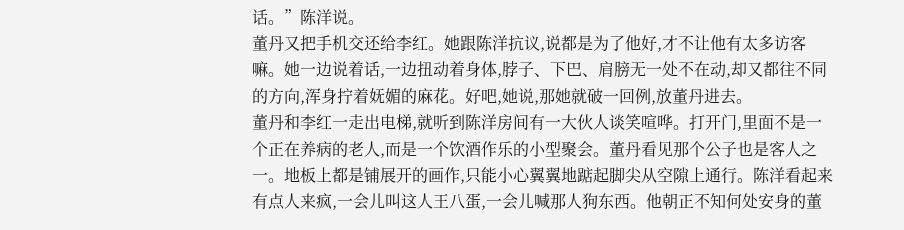话。”陈洋说。
董丹又把手机交还给李红。她跟陈洋抗议,说都是为了他好,才不让他有太多访客嘛。她一边说着话,一边扭动着身体,脖子、下巴、肩膀无一处不在动,却又都往不同的方向,浑身拧着妩媚的麻花。好吧,她说,那她就破一回例,放董丹进去。
董丹和李红一走出电梯,就听到陈洋房间有一大伙人谈笑喧哗。打开门,里面不是一个正在养病的老人,而是一个饮酒作乐的小型聚会。董丹看见那个公子也是客人之一。地板上都是铺展开的画作,只能小心翼翼地踮起脚尖从空隙上通行。陈洋看起来有点人来疯,一会儿叫这人王八蛋,一会儿喊那人狗东西。他朝正不知何处安身的董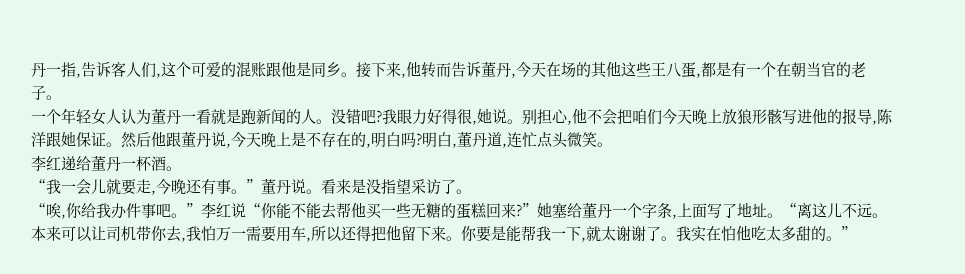丹一指,告诉客人们,这个可爱的混账跟他是同乡。接下来,他转而告诉董丹,今天在场的其他这些王八蛋,都是有一个在朝当官的老子。
一个年轻女人认为董丹一看就是跑新闻的人。没错吧?我眼力好得很,她说。别担心,他不会把咱们今天晚上放狼形骸写进他的报导,陈洋跟她保证。然后他跟董丹说,今天晚上是不存在的,明白吗?明白,董丹道,连忙点头微笑。
李红递给董丹一杯酒。
“我一会儿就要走,今晚还有事。”董丹说。看来是没指望采访了。
“唉,你给我办件事吧。”李红说“你能不能去帮他买一些无糖的蛋糕回来?”她塞给董丹一个字条,上面写了地址。“离这儿不远。本来可以让司机带你去,我怕万一需要用车,所以还得把他留下来。你要是能帮我一下,就太谢谢了。我实在怕他吃太多甜的。”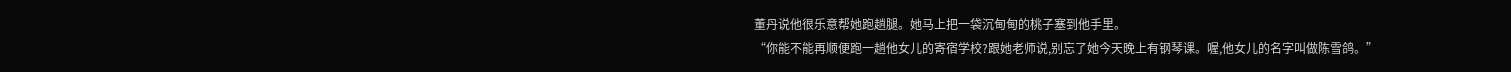董丹说他很乐意帮她跑趟腿。她马上把一袋沉甸甸的桃子塞到他手里。
“你能不能再顺便跑一趟他女儿的寄宿学校?跟她老师说,别忘了她今天晚上有钢琴课。喔,他女儿的名字叫做陈雪鸽。”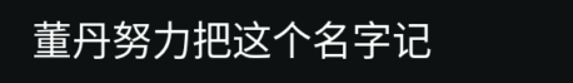董丹努力把这个名字记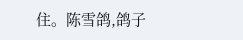住。陈雪鸽,鸽子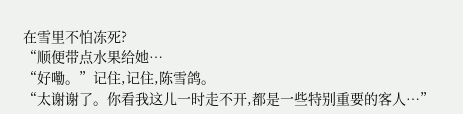在雪里不怕冻死?
“顺便带点水果给她…
“好嘞。”记住,记住,陈雪鸽。
“太谢谢了。你看我这儿一时走不开,都是一些特别重要的客人…”